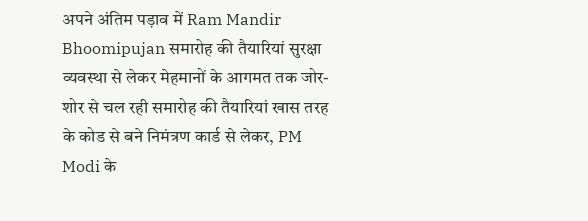अपने अंतिम पड़ाव में Ram Mandir Bhoomipujan समारोह की तैयारियां सुरक्षा व्यवस्था से लेकर मेहमानों के आगमत तक जोर-शोर से चल रही समारोह की तैयारियां खास तरह के कोड से बने निमंत्रण कार्ड से लेकर, PM Modi के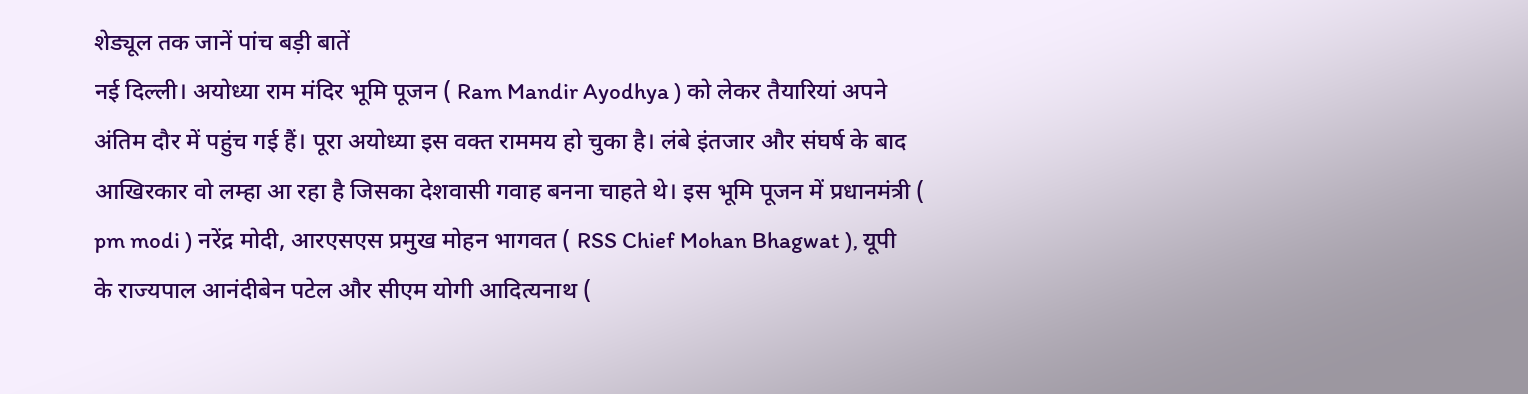शेड्यूल तक जानें पांच बड़ी बातें
नई दिल्ली। अयोध्या राम मंदिर भूमि पूजन ( Ram Mandir Ayodhya ) को लेकर तैयारियां अपने अंतिम दौर में पहुंच गई हैं। पूरा अयोध्या इस वक्त राममय हो चुका है। लंबे इंतजार और संघर्ष के बाद आखिरकार वो लम्हा आ रहा है जिसका देशवासी गवाह बनना चाहते थे। इस भूमि पूजन में प्रधानमंत्री ( pm modi ) नरेंद्र मोदी, आरएसएस प्रमुख मोहन भागवत ( RSS Chief Mohan Bhagwat ), यूपी के राज्यपाल आनंदीबेन पटेल और सीएम योगी आदित्यनाथ (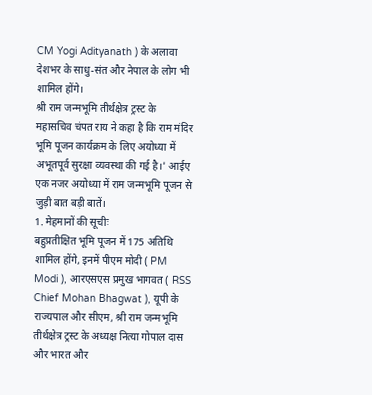CM Yogi Adityanath ) के अलावा देशभर के साधु-संत और नेपाल के लोग भी शामिल होंगे।
श्री राम जन्मभूमि तीर्थक्षेत्र ट्रस्ट के महासचिव चंपत राय ने कहा है कि राम मंदिर भूमि पूजन कार्यक्रम के लिए अयोध्या में अभूतपूर्व सुरक्षा व्यवस्था की गई है।' आईए एक नजर अयोध्या में राम जन्मभूमि पूजन से जुड़ी बात बड़ी बातें।
1. मेहमानों की सूचीः
बहुप्रतीक्षित भूमि पूजन में 175 अतिथि शामिल होंगे, इनमें पीएम मोदी ( PM Modi ), आरएसएस प्रमुख भागवत ( RSS Chief Mohan Bhagwat ), यूपी के राज्यपाल और सीएम, श्री राम जन्मभूमि तीर्थक्षेत्र ट्रस्ट के अध्यक्ष नित्या गोपाल दास और भारत और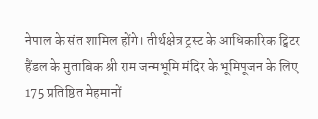नेपाल के संत शामिल होंगे। तीर्थक्षेत्र ट्रस्ट के आधिकारिक ट्विटर हैंडल के मुताबिक श्री राम जन्मभूमि मंदिर के भूमिपूजन के लिए 175 प्रतिष्ठित मेहमानों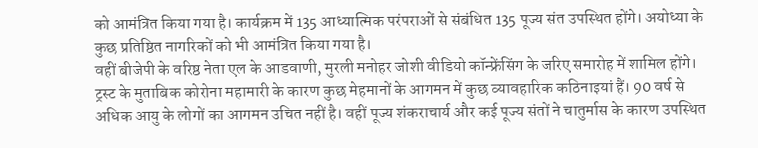को आमंत्रित किया गया है। कार्यक्रम में 135 आध्यात्मिक परंपराओं से संबंधित 135 पूज्य संत उपस्थित होंगे। अयोध्या के कुछ प्रतिष्ठित नागरिकों को भी आमंत्रित किया गया है।
वहीं बीजेपी के वरिष्ठ नेता एल के आडवाणी, मुरली मनोहर जोशी वीडियो कॉन्फ्रेंसिंग के जरिए समारोह में शामिल होंगे।
ट्रस्ट के मुताबिक कोरोना महामारी के कारण कुछ मेहमानों के आगमन में कुछ व्यावहारिक कठिनाइयां हैं। 90 वर्ष से अधिक आयु के लोगों का आगमन उचित नहीं है। वहीं पूज्य शंकराचार्य और कई पूज्य संतों ने चातुर्मास के कारण उपस्थित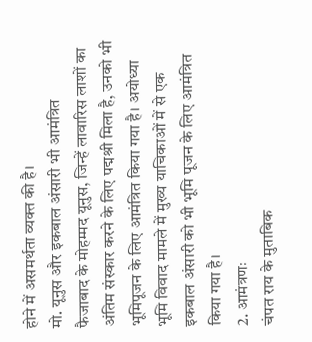होने में असमर्थता व्यक्त की है।
मो. यूनुस और इकबाल अंसारी भी आमंत्रित
फैजाबाद के मोहम्मद यूनुस, जिन्हें लावारिस लाशों का अंतिम संस्कार करने के लिए पद्मश्री मिला है, उनको भी भूमिपूजन के लिए आमंत्रित किया गया है। अयोध्या भूमि विवाद मामले में मुख्य याचिकाओं में से एक इकबाल अंसारी को भी भूमि पूजन के लिए आमंत्रित किया गया है।
2. आमंत्रणः
चंपत राय के मुताबिक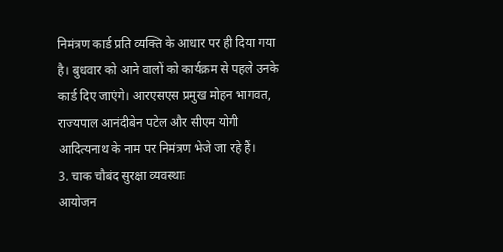निमंत्रण कार्ड प्रति व्यक्ति के आधार पर ही दिया गया है। बुधवार को आने वालों को कार्यक्रम से पहले उनके कार्ड दिए जाएंगे। आरएसएस प्रमुख मोहन भागवत, राज्यपाल आनंदीबेन पटेल और सीएम योगी आदित्यनाथ के नाम पर निमंत्रण भेजे जा रहे हैं।
3. चाक चौबंद सुरक्षा व्यवस्थाः
आयोजन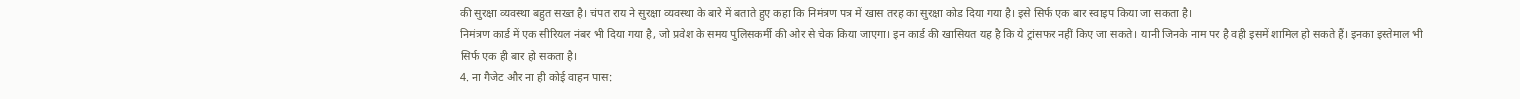की सुरक्षा व्यवस्था बहुत सख्त है। चंपत राय ने सुरक्षा व्यवस्था के बारे में बताते हुए कहा कि निमंत्रण पत्र में खास तरह का सुरक्षा कोड दिया गया है। इसे सिर्फ एक बार स्वाइप किया जा सकता है।
निमंत्रण कार्ड में एक सीरियल नंबर भी दिया गया है, जो प्रवेश के समय पुलिसकर्मी की ओर से चेक किया जाएगा। इन कार्ड की खासियत यह है कि ये ट्रांसफर नहीं किए जा सकते। यानी जिनके नाम पर है वही इसमें शामिल हो सकते हैं। इनका इस्तेमाल भी सिर्फ एक ही बार हो सकता है।
4. ना गैजेट और ना ही कोई वाहन पास: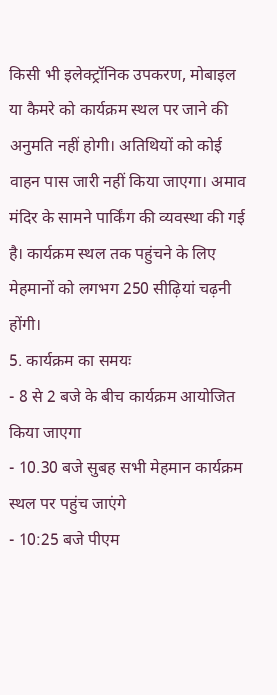किसी भी इलेक्ट्रॉनिक उपकरण, मोबाइल या कैमरे को कार्यक्रम स्थल पर जाने की अनुमति नहीं होगी। अतिथियों को कोई वाहन पास जारी नहीं किया जाएगा। अमाव मंदिर के सामने पार्किंग की व्यवस्था की गई है। कार्यक्रम स्थल तक पहुंचने के लिए मेहमानों को लगभग 250 सीढ़ियां चढ़नी होंगी।
5. कार्यक्रम का समयः
- 8 से 2 बजे के बीच कार्यक्रम आयोजित किया जाएगा
- 10.30 बजे सुबह सभी मेहमान कार्यक्रम स्थल पर पहुंच जाएंगे
- 10:25 बजे पीएम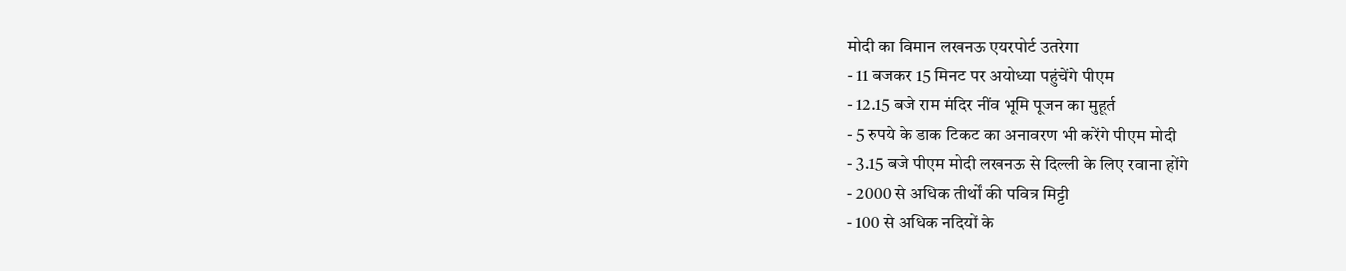मोदी का विमान लखनऊ एयरपोर्ट उतरेगा
- 11 बजकर 15 मिनट पर अयोध्या पहुंचेंगे पीएम
- 12.15 बजे राम मंदिर नींव भूमि पूजन का मुहूर्त
- 5 रुपये के डाक टिकट का अनावरण भी करेंगे पीएम मोदी
- 3.15 बजे पीएम मोदी लखनऊ से दिल्ली के लिए रवाना होंगे
- 2000 से अधिक तीर्थों की पवित्र मिट्टी
- 100 से अधिक नदियों के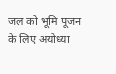जल को भूमि पूजन के लिए अयोध्या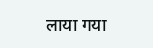लाया गया